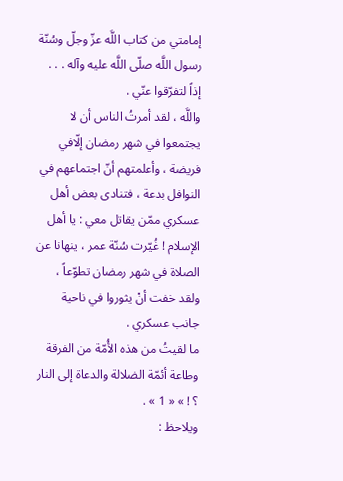إمامتي من كتاب اللَّه عزّ وجلّ وسُنّة رسول اللَّه صلّى اللَّه عليه وآله . . . إذاً لتفرّقوا عنّي .
واللَّه ، لقد أمرتُ الناس أن لا يجتمعوا في شهر رمضان إلّافي فريضة ، وأعلمتهم أنّ اجتماعهم في النوافل بدعة ، فتنادى بعض أهل عسكري ممّن يقاتل معي : يا أهل الإسلام ! غُيّرت سُنّة عمر ، ينهانا عن الصلاة في شهر رمضان تطوّعاً ، ولقد خفت أنْ يثوروا في ناحية جانب عسكري .
ما لقيتُ من هذه الأُمّة من الفرقة وطاعة أئمّة الضلالة والدعاة إلى النار ؟ ! » « 1 » .
ويلاحظ :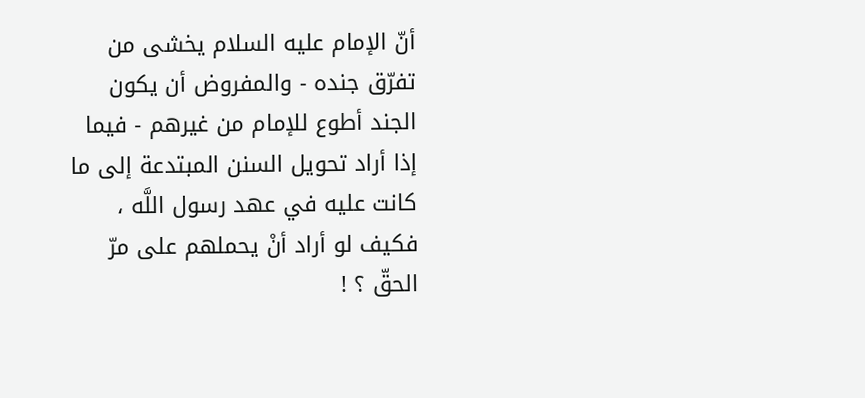أنّ الإمام عليه السلام يخشى من تفرّق جنده - والمفروض أن يكون الجند أطوع للإمام من غيرهم - فيما إذا أراد تحويل السنن المبتدعة إلى ما كانت عليه في عهد رسول اللَّه ، فكيف لو أراد أنْ يحملهم على مرّ الحقّ ؟ !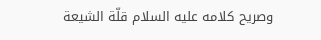وصريح كلامه عليه السلام قلّة الشيعة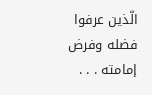الّذين عرفوا فضله وفرض إمامته . . .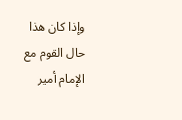وإذا كان هذا حال القوم مع الإمام أمير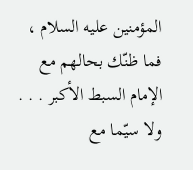المؤمنين عليه السلام ، فما ظنّك بحالهم مع الإمام السبط الأكبر . . . ولا سيّما مع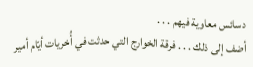دسائس معاوية فيهم . . .
أضف إلى ذلك . . . فرقة الخوارج التي حدثت في أُخريات أيّام أمير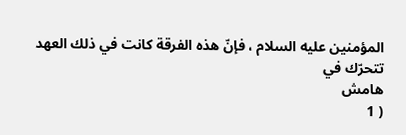المؤمنين عليه السلام ، فإنّ هذه الفرقة كانت في ذلك العهد تتحرّك في
هامش
( 1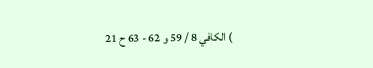) الكافي 8 / 59 و 62 - 63 ح 21